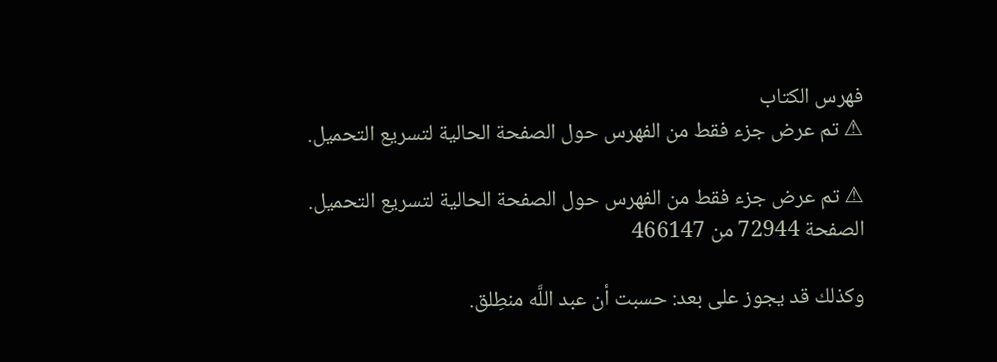فهرس الكتاب
⚠ تم عرض جزء فقط من الفهرس حول الصفحة الحالية لتسريع التحميل.

⚠ تم عرض جزء فقط من الفهرس حول الصفحة الحالية لتسريع التحميل.
الصفحة 72944 من 466147

وكذلك قد يجوز على بعد: حسبت أن عبد اللَّه منطِلق.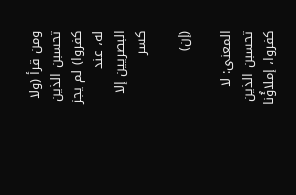ومن قرأ (ولا تحسبن الذين كفروا) لم يجز له، عند البصريين إلا كسر

(إن)

المعنى: لا تحسبن الذين كفروا، إملاؤُنا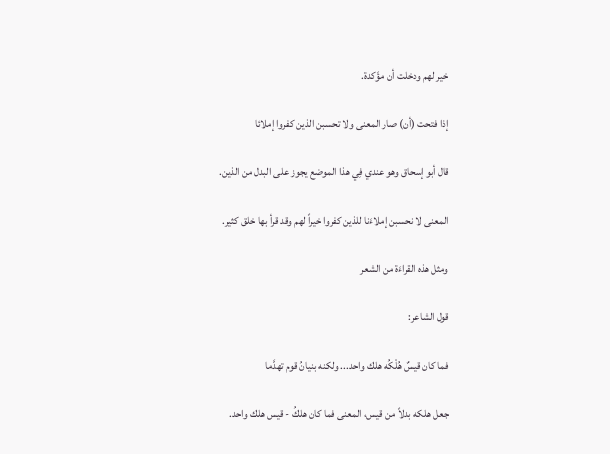خير لهم ودخلت أن مؤَكدة.

إذا فتحت (أن) صار المعنى ولا تحسبن الذين كفروا إملائا

قال أبو إسحاق وهو عندي فِي هذا الموضع يجوز على البدل من الذين.

المعنى لا نحسبن إملاءَنا للذين كفروا خيراً لهم وقد قرأ بها خلق كثير.

ومثل هذه القراءَة من الشعر

قول الشاعر:

فما كان قيسٌ هُلْكُه هلك واحد... ولكنه بنيانُ قوم تهدَّما

جعل هلكه بدلاً من قيس، المعنى فما كان هلكُ - قيس هلك واحد.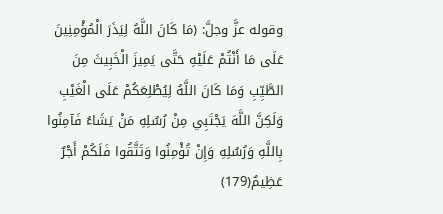وقوله عزَّ وجلَّ: (مَا كَانَ اللَّهُ لِيَذَرَ الْمُؤْمِنِينَ عَلَى مَا أَنْتُمْ عَلَيْهِ حَتَّى يَمِيزَ الْخَبِيثَ مِنَ الطَّيِّبِ وَمَا كَانَ اللَّهُ لِيُطْلِعَكُمْ عَلَى الْغَيْبِ وَلَكِنَّ اللَّهَ يَجْتَبِي مِنْ رُسُلِهِ مَنْ يَشَاءُ فَآمِنُوا بِاللَّهِ وَرُسُلِهِ وَإِنْ تُؤْمِنُوا وَتَتَّقُوا فَلَكُمْ أَجْرٌ عَظِيمٌ(179)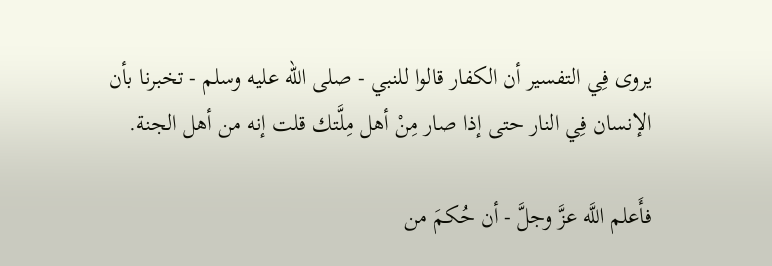يروى فِي التفسير أن الكفار قالوا للنبي - صلى الله عليه وسلم - تخبرنا بأن الإنسان فِي النار حتى إذا صار مِنْ أهل مِلَّتك قلت إنه من أهل الجنة.

فأَعلم اللَّه عزَّ وجلَّ - أن حُكمَ من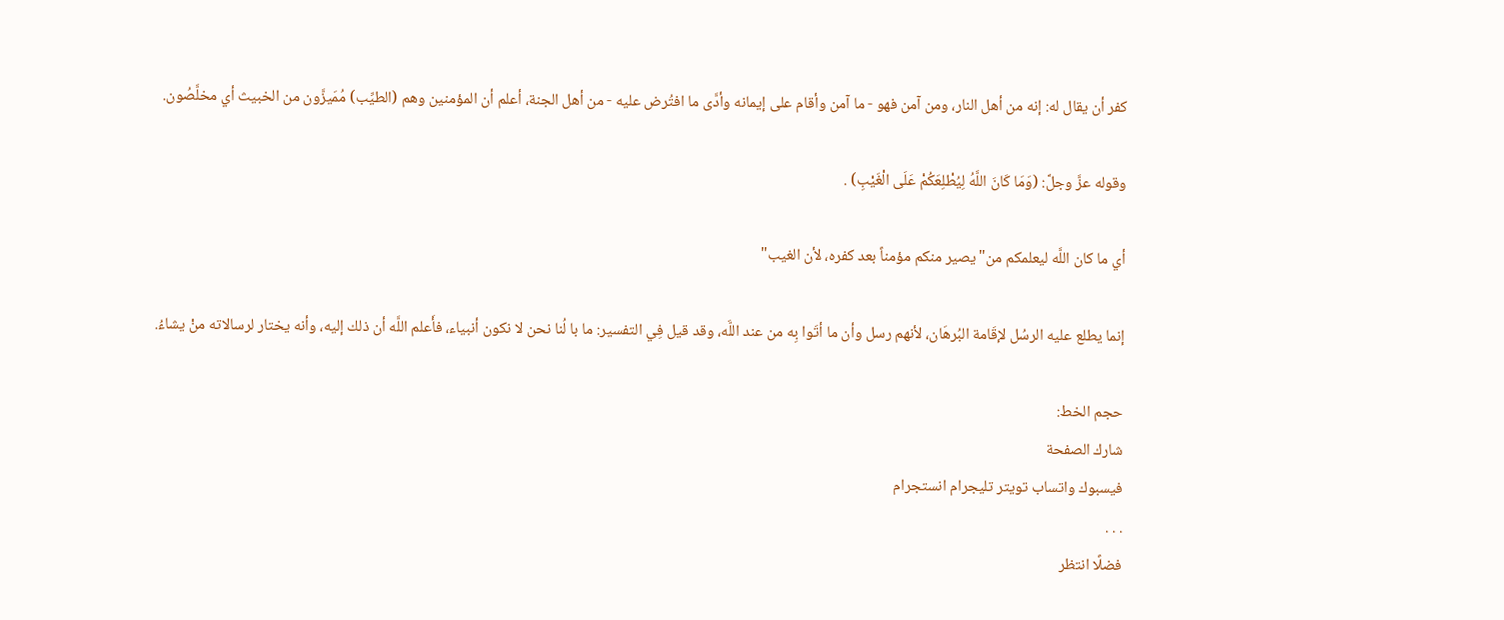كفر أن يقال له: إنه من أهل النار، ومن آمن فهو - ما آمن وأقام على إيمانه وأدَّى ما افتُرض عليه - من أهل الجنة، أعلم أن المؤمنين وهم (الطيِّب) مُمَيزَّون من الخبيث أي مخلَّصُون.

وقوله عزَّ وجلَّ: (وَمَا كَانَ اللَّهُ لِيُطْلِعَكُمْ عَلَى الْغَيْبِ) .

أي ما كان اللَّه ليعلمكم من"يصير منكم مؤمناً بعد كفره، لأن الغيب"

إنما يطلع عليه الرسُل لإقَامة البُرهَان، لأنهم رسل وأن ما أتَوا بِه من عند اللَّه، وقد قيل فِي التفسير: ما با لُنا نحن لا نكون أنبياء، فأَعلم اللَّه أن ذلك إليه، وأنه يختار لرسالاته منْ يشاءُ.

حجم الخط:
شارك الصفحة
فيسبوك واتساب تويتر تليجرام انستجرام
. . .
فضلًا انتظر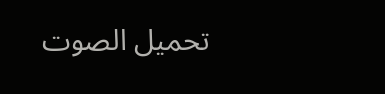تحميل الصوت